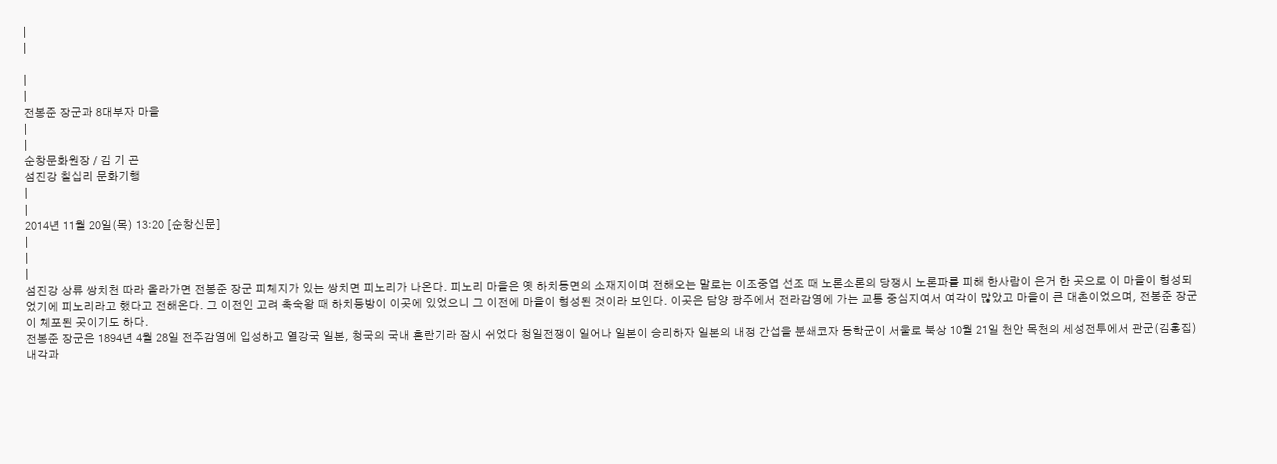|
|

|
|
전봉준 장군과 8대부자 마을
|
|
순창문화원장 / 김 기 곤
섬진강 칠십리 문화기행
|
|
2014년 11월 20일(목) 13:20 [순창신문]
|
|
|
섬진강 상류 쌍치천 따라 올라가면 전봉준 장군 피체지가 있는 쌍치면 피노리가 나온다. 피노리 마을은 옛 하치동면의 소재지이며 전해오는 말로는 이조중엽 선조 때 노론소론의 당쟁시 노론파를 피해 한사람이 은거 한 곳으로 이 마을이 형성되었기에 피노리라고 했다고 전해온다. 그 이전인 고려 축숙왕 때 하치등방이 이곳에 있었으니 그 이전에 마을이 형성된 것이라 보인다. 이곳은 담양 광주에서 전라감영에 가는 교통 중심지여서 여각이 많았고 마을이 큰 대촌이었으며, 전봉준 장군이 체포된 곳이기도 하다.
전봉준 장군은 1894년 4월 28일 전주감영에 입성하고 열강국 일본, 청국의 국내 혼란기라 잠시 쉬었다 청일전쟁이 일어나 일본이 승리하자 일본의 내정 간섭을 분쇄코자 동학군이 서울로 북상 10월 21일 천안 목천의 세성전투에서 관군(김홍집)내각과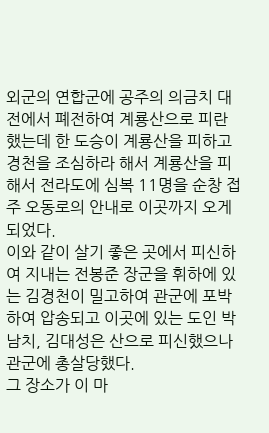외군의 연합군에 공주의 의금치 대전에서 폐전하여 계룡산으로 피란했는데 한 도승이 계룡산을 피하고 경천을 조심하라 해서 계룡산을 피해서 전라도에 심복 11명을 순창 접주 오동로의 안내로 이곳까지 오게 되었다.
이와 같이 살기 좋은 곳에서 피신하여 지내는 전봉준 장군을 휘하에 있는 김경천이 밀고하여 관군에 포박하여 압송되고 이곳에 있는 도인 박남치, 김대성은 산으로 피신했으나 관군에 총살당했다.
그 장소가 이 마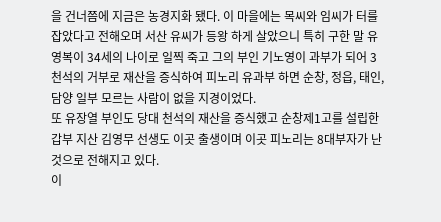을 건너쯤에 지금은 농경지화 됐다. 이 마을에는 목씨와 임씨가 터를 잡았다고 전해오며 서산 유씨가 등왕 하게 살았으니 특히 구한 말 유영복이 34세의 나이로 일찍 죽고 그의 부인 기노영이 과부가 되어 3천석의 거부로 재산을 증식하여 피노리 유과부 하면 순창, 정읍, 태인, 담양 일부 모르는 사람이 없을 지경이었다.
또 유장열 부인도 당대 천석의 재산을 증식했고 순창제1고를 설립한 갑부 지산 김영무 선생도 이곳 출생이며 이곳 피노리는 8대부자가 난 것으로 전해지고 있다.
이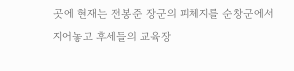곳에 현재는 전봉준 장군의 피체지를 순창군에서 지어놓고 후세들의 교육장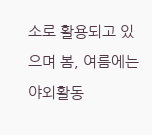소로 활용되고 있으며 봄, 여름에는 야외활동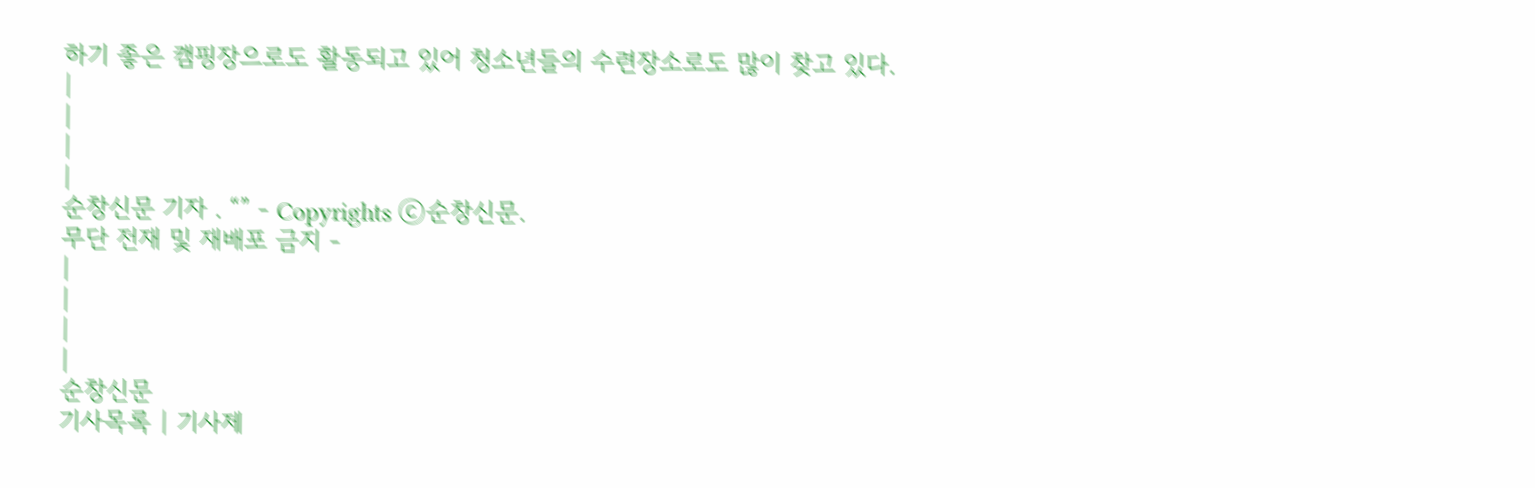하기 좋은 캠핑장으로도 활동되고 있어 청소년들의 수련장소로도 많이 찾고 있다.
|
|
|
|
순창신문 기자 . “” - Copyrights ⓒ순창신문.
무단 전재 및 재배포 금지 -
|
|
|
|
순창신문
기사목록 | 기사제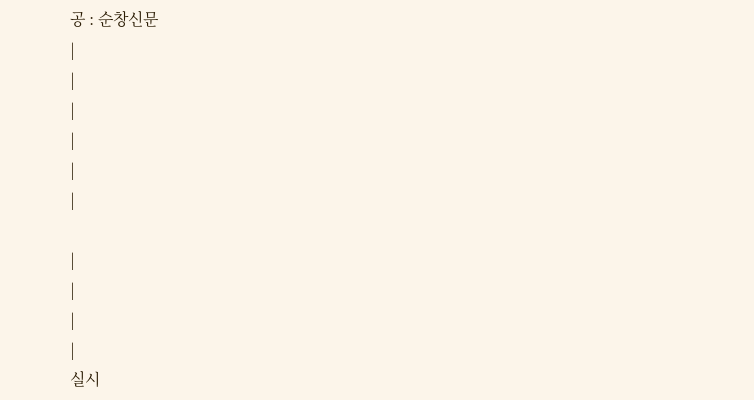공 : 순창신문
|
|
|
|
|
|

|
|
|
|
실시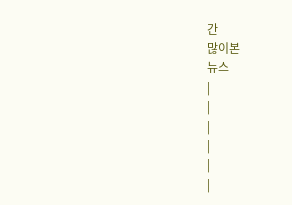간
많이본
뉴스
|
|
|
|
|
|